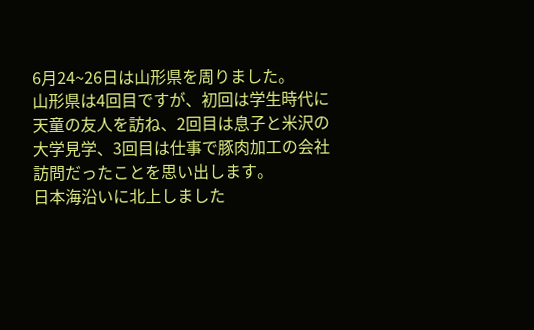6月24~26日は山形県を周りました。
山形県は4回目ですが、初回は学生時代に天童の友人を訪ね、2回目は息子と米沢の大学見学、3回目は仕事で豚肉加工の会社訪問だったことを思い出します。
日本海沿いに北上しました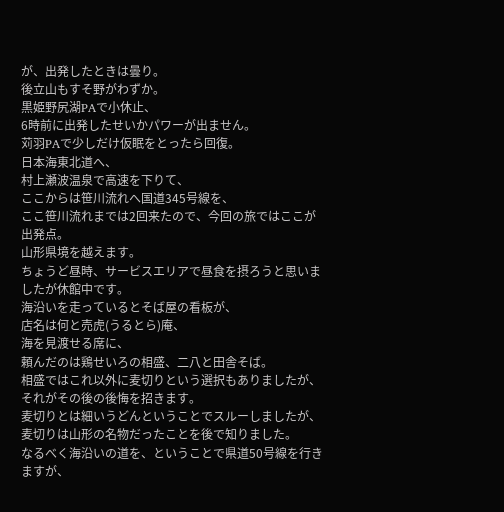が、出発したときは曇り。
後立山もすそ野がわずか。
黒姫野尻湖PAで小休止、
6時前に出発したせいかパワーが出ません。
苅羽PAで少しだけ仮眠をとったら回復。
日本海東北道へ、
村上瀬波温泉で高速を下りて、
ここからは笹川流れへ国道345号線を、
ここ笹川流れまでは2回来たので、今回の旅ではここが出発点。
山形県境を越えます。
ちょうど昼時、サービスエリアで昼食を摂ろうと思いましたが休館中です。
海沿いを走っているとそば屋の看板が、
店名は何と売虎(うるとら)庵、
海を見渡せる席に、
頼んだのは鶏せいろの相盛、二八と田舎そば。
相盛ではこれ以外に麦切りという選択もありましたが、それがその後の後悔を招きます。
麦切りとは細いうどんということでスルーしましたが、麦切りは山形の名物だったことを後で知りました。
なるべく海沿いの道を、ということで県道50号線を行きますが、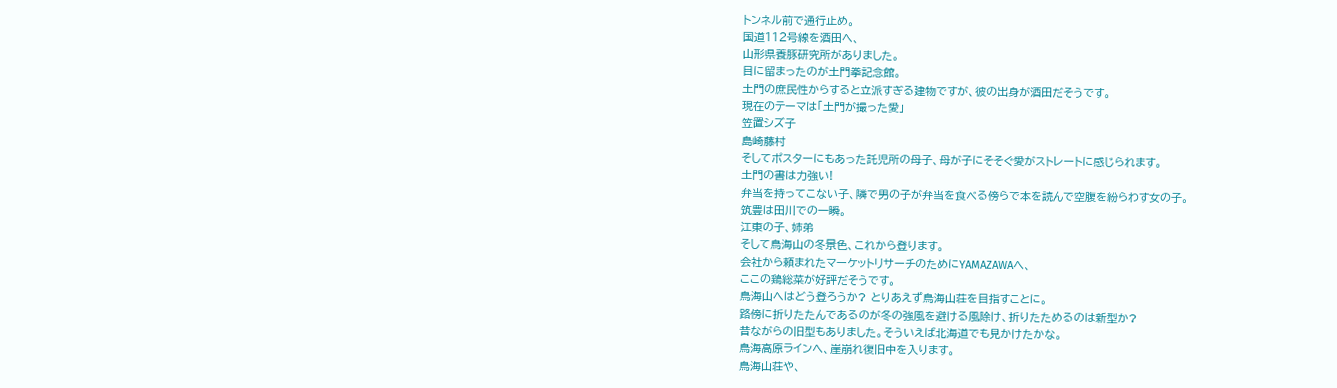トンネル前で通行止め。
国道112号線を酒田へ、
山形県養豚研究所がありました。
目に留まったのが土門拳記念館。
土門の庶民性からすると立派すぎる建物ですが、彼の出身が酒田だそうです。
現在のテーマは「土門が撮った愛」
笠置シズ子
島崎藤村
そしてポスターにもあった託児所の母子、母が子にそそぐ愛がストレートに感じられます。
土門の書は力強い!
弁当を持ってこない子、隣で男の子が弁当を食べる傍らで本を読んで空腹を紛らわす女の子。
筑豊は田川での一瞬。
江東の子、姉弟
そして鳥海山の冬景色、これから登ります。
会社から頼まれたマーケットリサーチのためにYAMAZAWAへ、
ここの鶏総菜が好評だそうです。
鳥海山へはどう登ろうか? とりあえず鳥海山荘を目指すことに。
路傍に折りたたんであるのが冬の強風を避ける風除け、折りたためるのは新型か?
昔ながらの旧型もありました。そういえば北海道でも見かけたかな。
鳥海高原ラインへ、崖崩れ復旧中を入ります。
鳥海山荘や、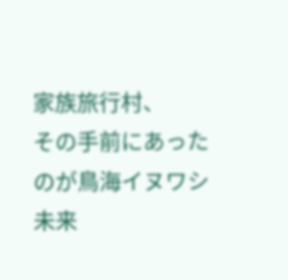家族旅行村、
その手前にあったのが鳥海イヌワシ未来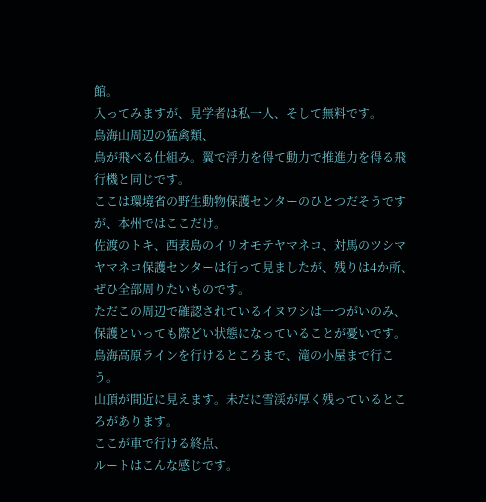館。
入ってみますが、見学者は私一人、そして無料です。
鳥海山周辺の猛禽類、
鳥が飛べる仕組み。翼で浮力を得て動力で推進力を得る飛行機と同じです。
ここは環境省の野生動物保護センターのひとつだそうですが、本州ではここだけ。
佐渡のトキ、西表島のイリオモテヤマネコ、対馬のツシマヤマネコ保護センターは行って見ましたが、残りは4か所、ぜひ全部周りたいものです。
ただこの周辺で確認されているイヌワシは一つがいのみ、保護といっても際どい状態になっていることが憂いです。
鳥海高原ラインを行けるところまで、滝の小屋まで行こう。
山頂が間近に見えます。未だに雪渓が厚く残っているところがあります。
ここが車で行ける終点、
ルートはこんな感じです。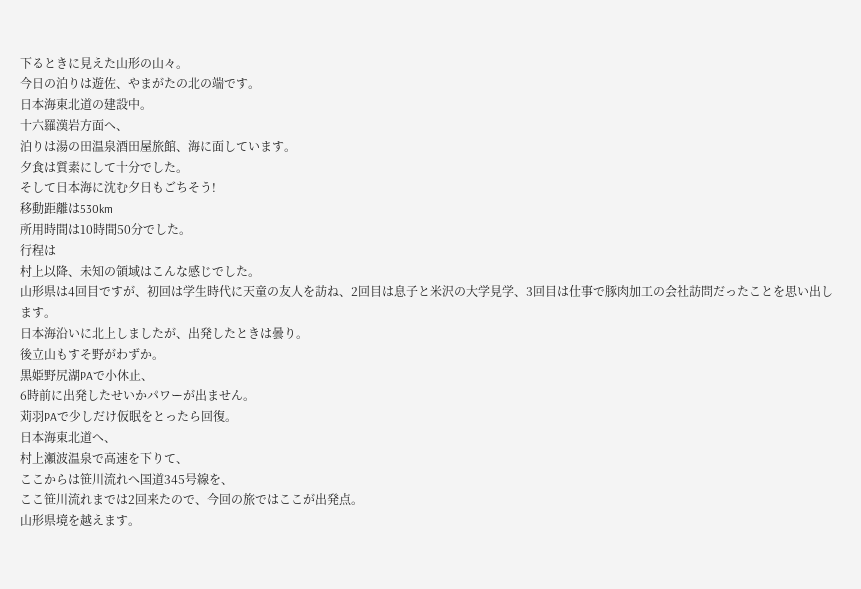下るときに見えた山形の山々。
今日の泊りは遊佐、やまがたの北の端です。
日本海東北道の建設中。
十六羅漢岩方面へ、
泊りは湯の田温泉酒田屋旅館、海に面しています。
夕食は質素にして十分でした。
そして日本海に沈む夕日もごちそう!
移動距離は530km
所用時間は10時間50分でした。
行程は
村上以降、未知の領域はこんな感じでした。
山形県は4回目ですが、初回は学生時代に天童の友人を訪ね、2回目は息子と米沢の大学見学、3回目は仕事で豚肉加工の会社訪問だったことを思い出します。
日本海沿いに北上しましたが、出発したときは曇り。
後立山もすそ野がわずか。
黒姫野尻湖PAで小休止、
6時前に出発したせいかパワーが出ません。
苅羽PAで少しだけ仮眠をとったら回復。
日本海東北道へ、
村上瀬波温泉で高速を下りて、
ここからは笹川流れへ国道345号線を、
ここ笹川流れまでは2回来たので、今回の旅ではここが出発点。
山形県境を越えます。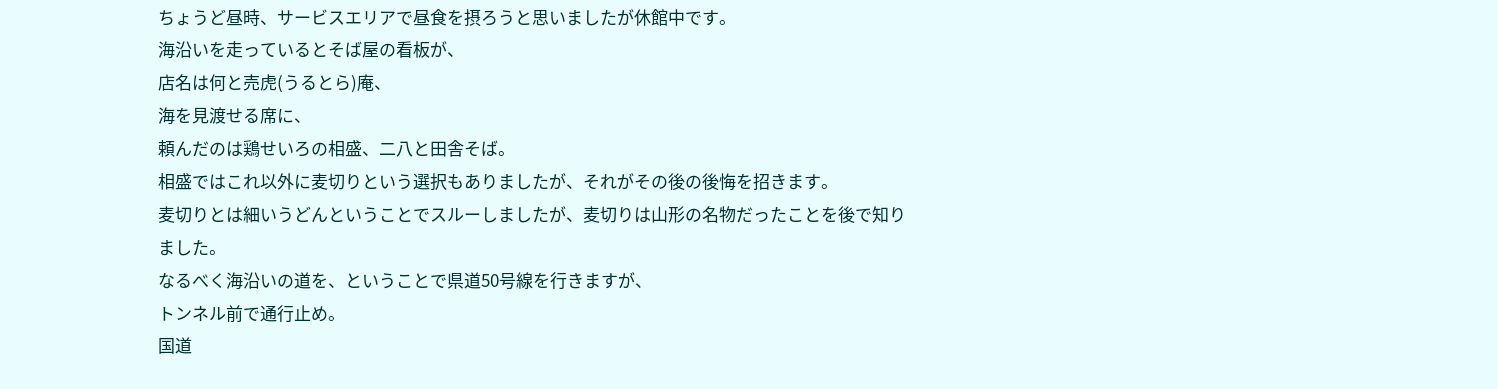ちょうど昼時、サービスエリアで昼食を摂ろうと思いましたが休館中です。
海沿いを走っているとそば屋の看板が、
店名は何と売虎(うるとら)庵、
海を見渡せる席に、
頼んだのは鶏せいろの相盛、二八と田舎そば。
相盛ではこれ以外に麦切りという選択もありましたが、それがその後の後悔を招きます。
麦切りとは細いうどんということでスルーしましたが、麦切りは山形の名物だったことを後で知りました。
なるべく海沿いの道を、ということで県道50号線を行きますが、
トンネル前で通行止め。
国道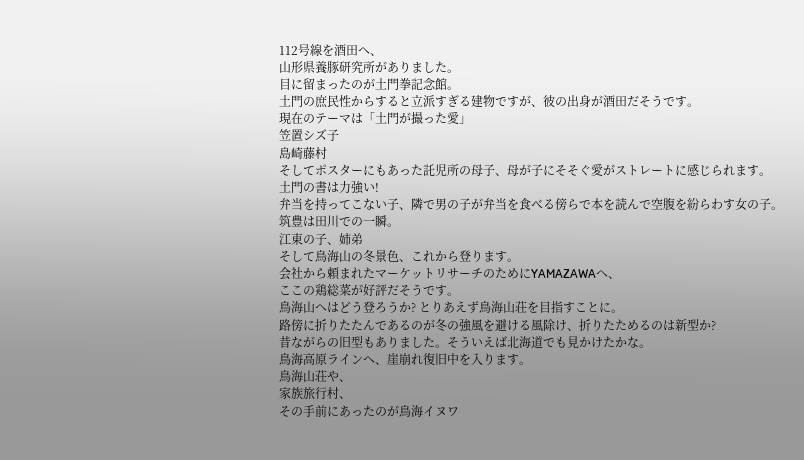112号線を酒田へ、
山形県養豚研究所がありました。
目に留まったのが土門拳記念館。
土門の庶民性からすると立派すぎる建物ですが、彼の出身が酒田だそうです。
現在のテーマは「土門が撮った愛」
笠置シズ子
島崎藤村
そしてポスターにもあった託児所の母子、母が子にそそぐ愛がストレートに感じられます。
土門の書は力強い!
弁当を持ってこない子、隣で男の子が弁当を食べる傍らで本を読んで空腹を紛らわす女の子。
筑豊は田川での一瞬。
江東の子、姉弟
そして鳥海山の冬景色、これから登ります。
会社から頼まれたマーケットリサーチのためにYAMAZAWAへ、
ここの鶏総菜が好評だそうです。
鳥海山へはどう登ろうか? とりあえず鳥海山荘を目指すことに。
路傍に折りたたんであるのが冬の強風を避ける風除け、折りたためるのは新型か?
昔ながらの旧型もありました。そういえば北海道でも見かけたかな。
鳥海高原ラインへ、崖崩れ復旧中を入ります。
鳥海山荘や、
家族旅行村、
その手前にあったのが鳥海イヌワ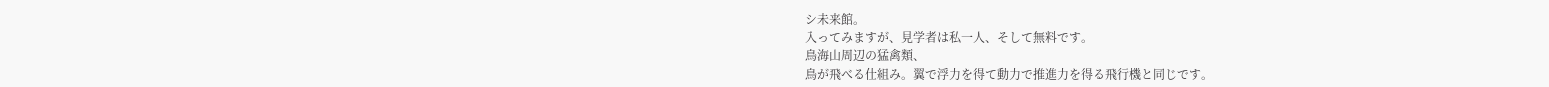シ未来館。
入ってみますが、見学者は私一人、そして無料です。
鳥海山周辺の猛禽類、
鳥が飛べる仕組み。翼で浮力を得て動力で推進力を得る飛行機と同じです。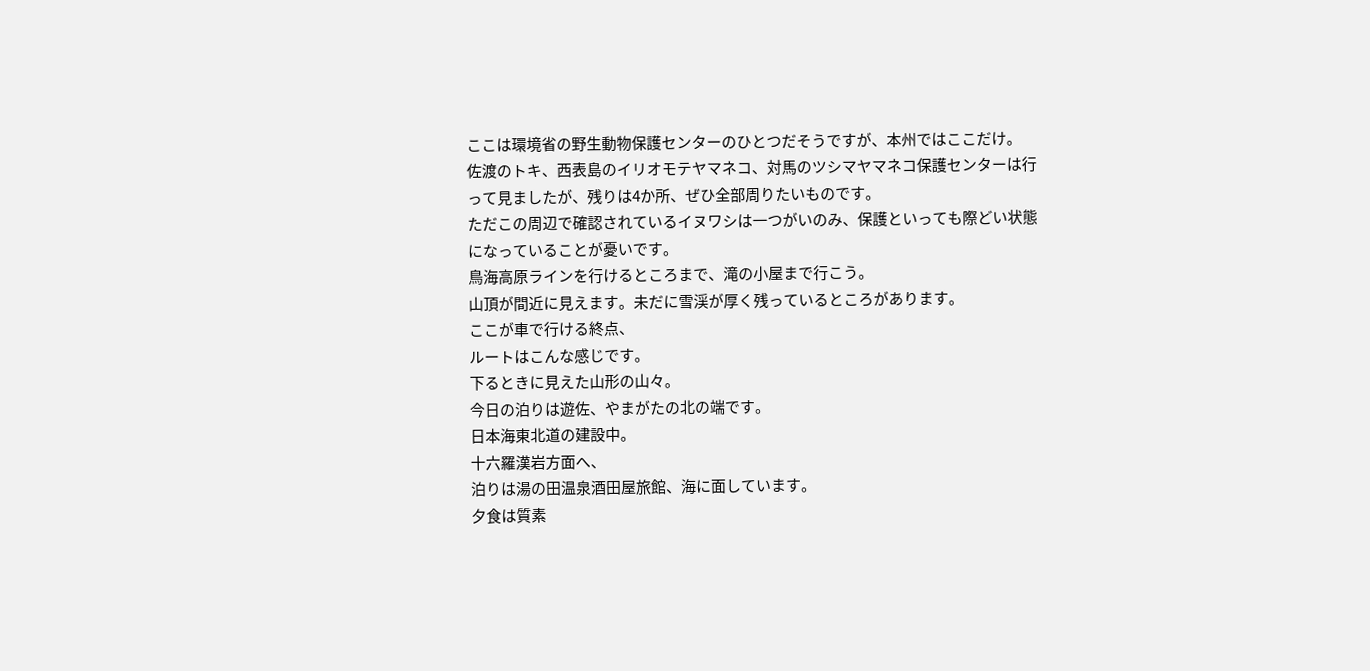ここは環境省の野生動物保護センターのひとつだそうですが、本州ではここだけ。
佐渡のトキ、西表島のイリオモテヤマネコ、対馬のツシマヤマネコ保護センターは行って見ましたが、残りは4か所、ぜひ全部周りたいものです。
ただこの周辺で確認されているイヌワシは一つがいのみ、保護といっても際どい状態になっていることが憂いです。
鳥海高原ラインを行けるところまで、滝の小屋まで行こう。
山頂が間近に見えます。未だに雪渓が厚く残っているところがあります。
ここが車で行ける終点、
ルートはこんな感じです。
下るときに見えた山形の山々。
今日の泊りは遊佐、やまがたの北の端です。
日本海東北道の建設中。
十六羅漢岩方面へ、
泊りは湯の田温泉酒田屋旅館、海に面しています。
夕食は質素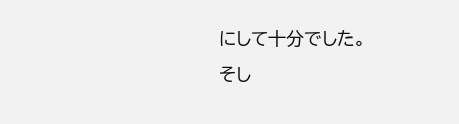にして十分でした。
そし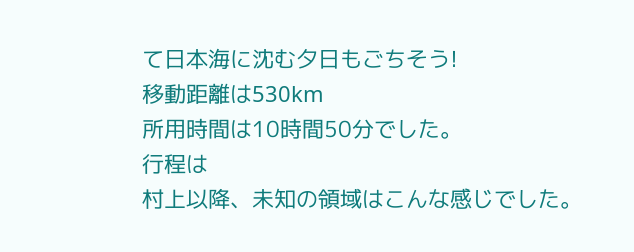て日本海に沈む夕日もごちそう!
移動距離は530km
所用時間は10時間50分でした。
行程は
村上以降、未知の領域はこんな感じでした。